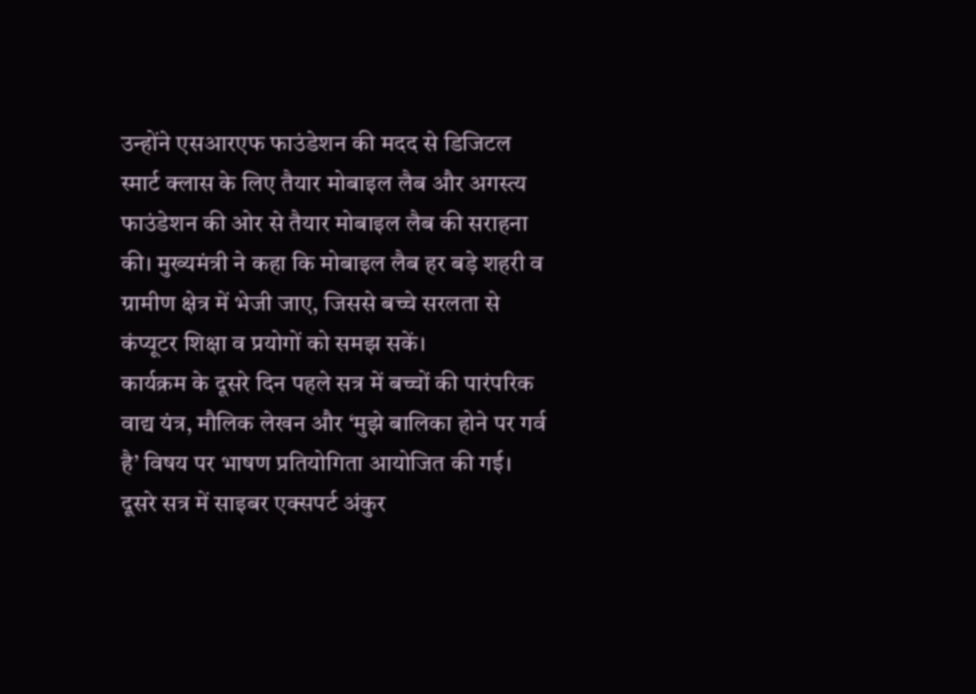उन्होंने एसआरएफ फाउंडेशन की मदद से डिजिटल स्मार्ट क्लास के लिए तैयार मोबाइल लैब और अगस्त्य फाउंडेशन की ओर से तैयार मोबाइल लैब की सराहना की। मुख्यमंत्री ने कहा कि मोबाइल लैब हर बड़े शहरी व ग्रामीण क्षेत्र में भेजी जाए, जिससे बच्चे सरलता से कंप्यूटर शिक्षा व प्रयोगों को समझ सकें।
कार्यक्रम के दूसरे दिन पहले सत्र में बच्चों की पारंपरिक वाद्य यंत्र, मौलिक लेखन और ‘मुझे बालिका होने पर गर्व है’ विषय पर भाषण प्रतियोगिता आयोजित की गई। दूसरे सत्र में साइबर एक्सपर्ट अंकुर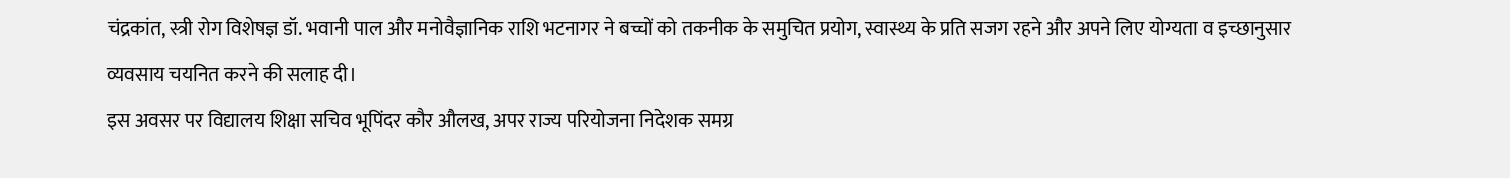चंद्रकांत, स्त्री रोग विशेषज्ञ डॉ. भवानी पाल और मनोवैज्ञानिक राशि भटनागर ने बच्चों को तकनीक के समुचित प्रयोग, स्वास्थ्य के प्रति सजग रहने और अपने लिए योग्यता व इच्छानुसार व्यवसाय चयनित करने की सलाह दी।
इस अवसर पर विद्यालय शिक्षा सचिव भूपिंदर कौर औलख, अपर राज्य परियोजना निदेशक समग्र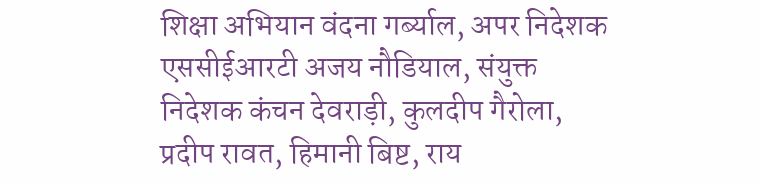शिक्षा अभियान वंदना गर्ब्याल, अपर निदेशक एससीईआरटी अजय नौडियाल, संयुक्त निदेशक कंचन देवराड़ी, कुलदीप गैरोला, प्रदीप रावत, हिमानी बिष्ट, राय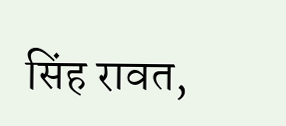सिंह रावत,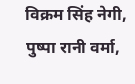विक्रम सिंह नेगी, पुष्पा रानी वर्मा,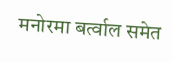मनोरमा बर्त्वाल समेत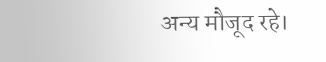अन्य मौजूद रहे।